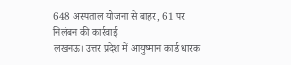648 अस्पताल योजना से बाहर, 61 पर निलंबन की कार्रवाई
लखनऊ। उत्तर प्रदेश में आयुष्मान कार्ड धारक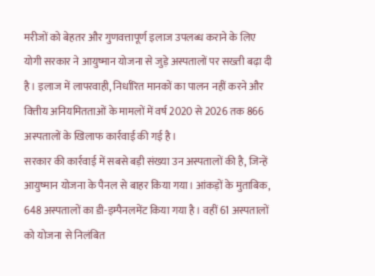मरीजों को बेहतर और गुणवत्तापूर्ण इलाज उपलब्ध कराने के लिए योगी सरकार ने आयुष्मान योजना से जुड़े अस्पतालों पर सख्ती बढ़ा दी है। इलाज में लापरवाही, निर्धारित मानकों का पालन नहीं करने और वित्तीय अनियमितताओं के मामलों में वर्ष 2020 से 2026 तक 866 अस्पतालों के खिलाफ कार्रवाई की गई है।
सरकार की कार्रवाई में सबसे बड़ी संख्या उन अस्पतालों की है, जिन्हें आयुष्मान योजना के पैनल से बाहर किया गया। आंकड़ों के मुताबिक, 648 अस्पतालों का डी-इम्पैनलमेंट किया गया है। वहीं 61 अस्पतालों को योजना से निलंबित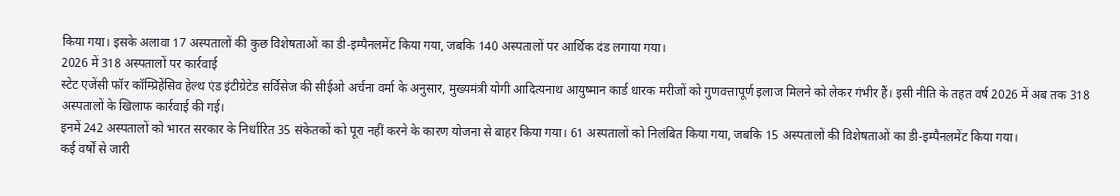किया गया। इसके अलावा 17 अस्पतालों की कुछ विशेषताओं का डी-इम्पैनलमेंट किया गया, जबकि 140 अस्पतालों पर आर्थिक दंड लगाया गया।
2026 में 318 अस्पतालों पर कार्रवाई
स्टेट एजेंसी फॉर कॉम्प्रिहेंसिव हेल्थ एंड इंटीग्रेटेड सर्विसेज की सीईओ अर्चना वर्मा के अनुसार, मुख्यमंत्री योगी आदित्यनाथ आयुष्मान कार्ड धारक मरीजों को गुणवत्तापूर्ण इलाज मिलने को लेकर गंभीर हैं। इसी नीति के तहत वर्ष 2026 में अब तक 318 अस्पतालों के खिलाफ कार्रवाई की गई।
इनमें 242 अस्पतालों को भारत सरकार के निर्धारित 35 संकेतकों को पूरा नहीं करने के कारण योजना से बाहर किया गया। 61 अस्पतालों को निलंबित किया गया, जबकि 15 अस्पतालों की विशेषताओं का डी-इम्पैनलमेंट किया गया।
कई वर्षों से जारी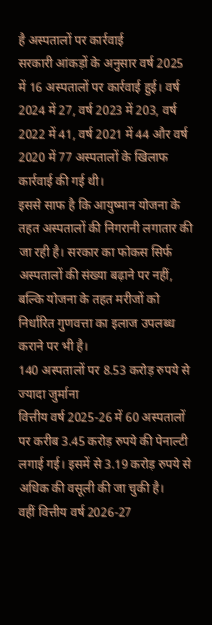है अस्पतालों पर कार्रवाई
सरकारी आंकड़ों के अनुसार वर्ष 2025 में 16 अस्पतालों पर कार्रवाई हुई। वर्ष 2024 में 27, वर्ष 2023 में 203, वर्ष 2022 में 41, वर्ष 2021 में 44 और वर्ष 2020 में 77 अस्पतालों के खिलाफ कार्रवाई की गई थी।
इससे साफ है कि आयुष्मान योजना के तहत अस्पतालों की निगरानी लगातार की जा रही है। सरकार का फोकस सिर्फ अस्पतालों की संख्या बढ़ाने पर नहीं, बल्कि योजना के तहत मरीजों को निर्धारित गुणवत्ता का इलाज उपलब्ध कराने पर भी है।
140 अस्पतालों पर 8.53 करोड़ रुपये से ज्यादा जुर्माना
वित्तीय वर्ष 2025-26 में 60 अस्पतालों पर करीब 3.45 करोड़ रुपये की पेनाल्टी लगाई गई। इसमें से 3.19 करोड़ रुपये से अधिक की वसूली की जा चुकी है।
वहीं वित्तीय वर्ष 2026-27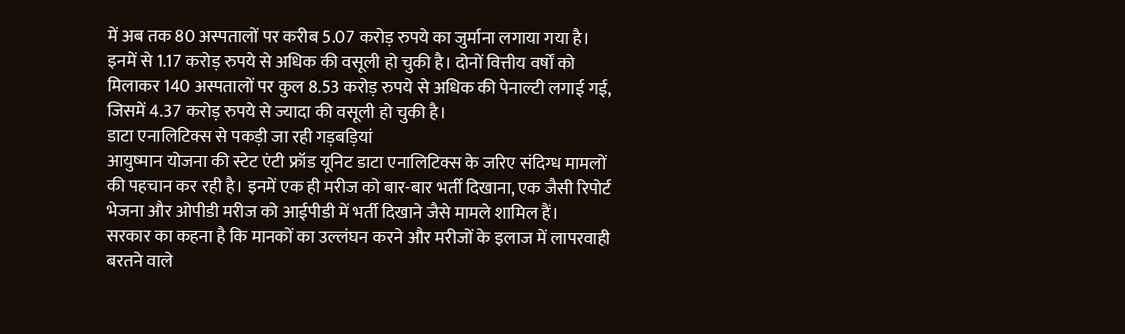में अब तक 80 अस्पतालों पर करीब 5.07 करोड़ रुपये का जुर्माना लगाया गया है। इनमें से 1.17 करोड़ रुपये से अधिक की वसूली हो चुकी है। दोनों वित्तीय वर्षों को मिलाकर 140 अस्पतालों पर कुल 8.53 करोड़ रुपये से अधिक की पेनाल्टी लगाई गई, जिसमें 4.37 करोड़ रुपये से ज्यादा की वसूली हो चुकी है।
डाटा एनालिटिक्स से पकड़ी जा रही गड़बड़ियां
आयुष्मान योजना की स्टेट एंटी फ्रॉड यूनिट डाटा एनालिटिक्स के जरिए संदिग्ध मामलों की पहचान कर रही है। इनमें एक ही मरीज को बार-बार भर्ती दिखाना, एक जैसी रिपोर्ट भेजना और ओपीडी मरीज को आईपीडी में भर्ती दिखाने जैसे मामले शामिल हैं।
सरकार का कहना है कि मानकों का उल्लंघन करने और मरीजों के इलाज में लापरवाही बरतने वाले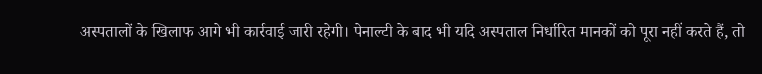अस्पतालों के खिलाफ आगे भी कार्रवाई जारी रहेगी। पेनाल्टी के बाद भी यदि अस्पताल निर्धारित मानकों को पूरा नहीं करते हैं, तो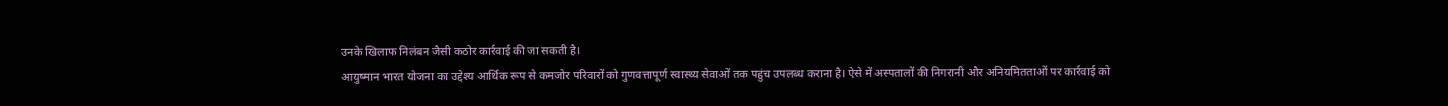उनके खिलाफ निलंबन जैसी कठोर कार्रवाई की जा सकती है।
आयुष्मान भारत योजना का उद्देश्य आर्थिक रूप से कमजोर परिवारों को गुणवत्तापूर्ण स्वास्थ्य सेवाओं तक पहुंच उपलब्ध कराना है। ऐसे में अस्पतालों की निगरानी और अनियमितताओं पर कार्रवाई को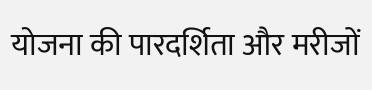योजना की पारदर्शिता और मरीजों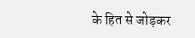के हित से जोड़कर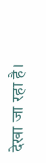देखा जा रहा है।